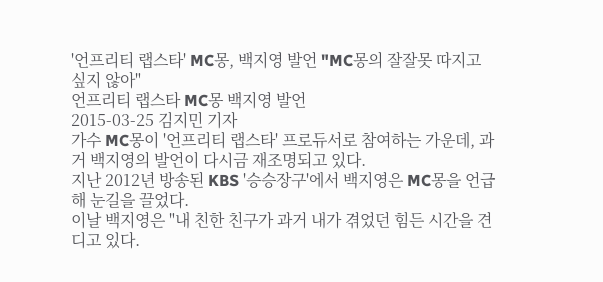'언프리티 랩스타' MC몽, 백지영 발언 "MC몽의 잘잘못 따지고 싶지 않아"
언프리티 랩스타 MC몽 백지영 발언
2015-03-25 김지민 기자
가수 MC몽이 '언프리티 랩스타' 프로듀서로 참여하는 가운데, 과거 백지영의 발언이 다시금 재조명되고 있다.
지난 2012년 방송된 KBS '승승장구'에서 백지영은 MC몽을 언급해 눈길을 끌었다.
이날 백지영은 "내 친한 친구가 과거 내가 겪었던 힘든 시간을 견디고 있다.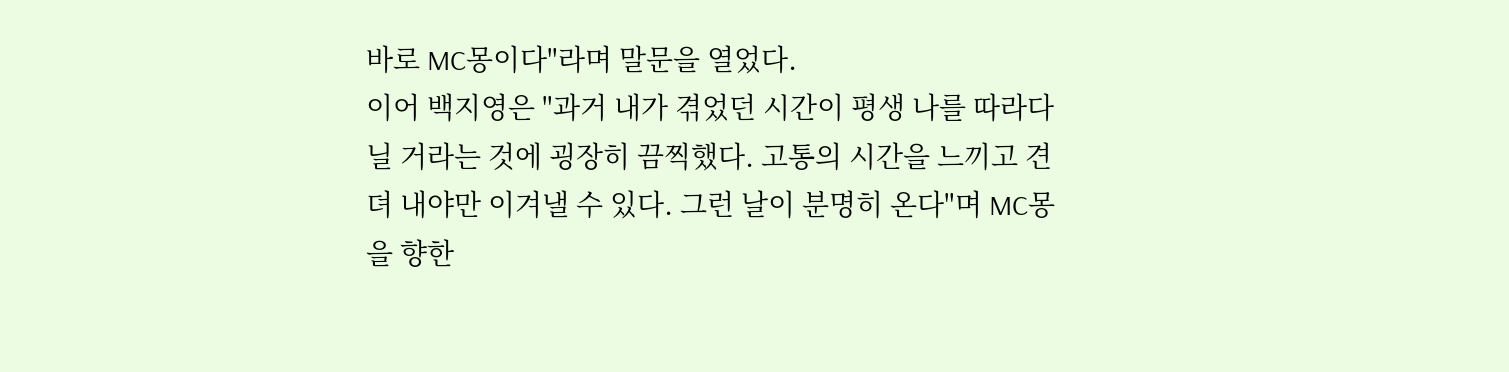바로 MC몽이다"라며 말문을 열었다.
이어 백지영은 "과거 내가 겪었던 시간이 평생 나를 따라다닐 거라는 것에 굉장히 끔찍했다. 고통의 시간을 느끼고 견뎌 내야만 이겨낼 수 있다. 그런 날이 분명히 온다"며 MC몽을 향한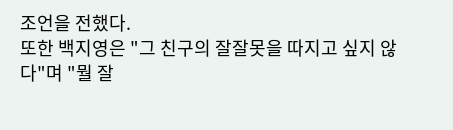조언을 전했다.
또한 백지영은 "그 친구의 잘잘못을 따지고 싶지 않다"며 "뭘 잘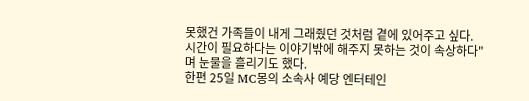못했건 가족들이 내게 그래줬던 것처럼 곁에 있어주고 싶다. 시간이 필요하다는 이야기밖에 해주지 못하는 것이 속상하다"며 눈물을 흘리기도 했다.
한편 25일 MC몽의 소속사 예당 엔터테인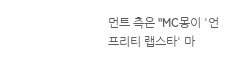먼트 측은 "MC몽이 '언프리티 랩스타' 마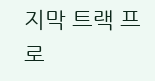지막 트랙 프로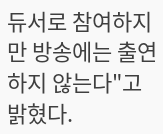듀서로 참여하지만 방송에는 출연하지 않는다"고 밝혔다.